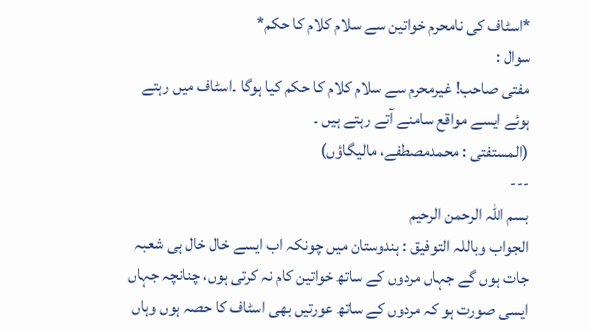*اسٹاف کی نامحرم خواتین سے سلام کلام کا حکم*
سوال :
مفتی صاحب! غیرمحرم سے سلام کلام کا حکم کیا ہوگا ۔اسٹاف میں رہتے ہوئے ایسے مواقع سامنے آتے رہتے ہیں ۔
(المستفتی : محمدمصطفے، مالیگاؤں)
---
بسم اللہ الرحمن الرحیم
الجواب وباللہ التوفيق : ہندوستان میں چونکہ اب ایسے خال خال ہی شعبہ جات ہوں گے جہاں مردوں کے ساتھ خواتین کام نہ کرتی ہوں، چنانچہ جہاں ایسی صورت ہو کہ مردوں کے ساتھ عورتیں بھی اسٹاف کا حصہ ہوں وہاں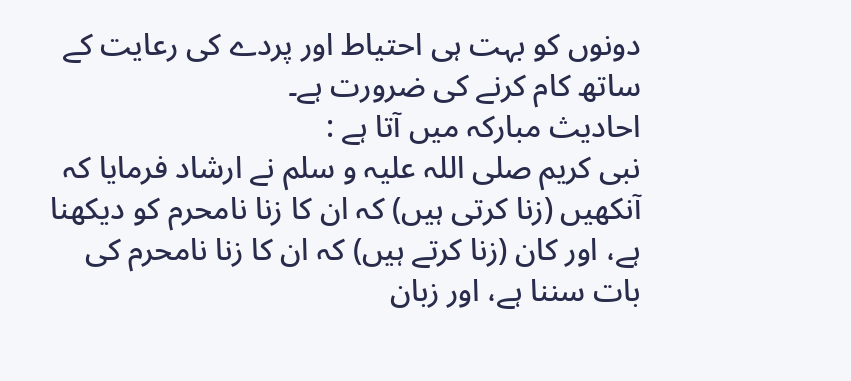دونوں کو بہت ہی احتیاط اور پردے کی رعایت کے ساتھ کام کرنے کی ضرورت ہے۔
احادیث مبارکہ میں آتا ہے :
نبی کریم صلی اللہ علیہ و سلم نے ارشاد فرمایا کہ آنکھیں (زنا کرتی ہیں) کہ ان کا زنا نامحرم کو دیکھنا ہے، اور کان (زنا کرتے ہیں) کہ ان کا زنا نامحرم کی بات سننا ہے، اور زبان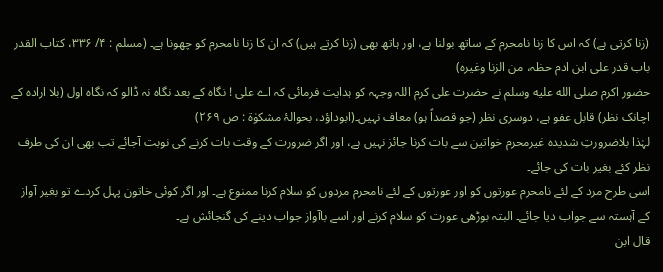(زنا کرتی ہے) کہ اس کا زنا نامحرم کے ساتھ بولنا ہے، اور ہاتھ بھی (زنا کرتے ہیں) کہ ان کا زنا نامحرم کو چھونا ہے۔ (مسلم : ۴/ ۳۳۶، کتاب القدر باب قدر علی ابن ادم حظہ، من الزنا وغیرہ)
حضور اکرم صلى الله عليه وسلم نے حضرت علی کرم اللہ وجہہ کو ہدایت فرمائی کہ اے علی ! نگاہ کے بعد نگاہ نہ ڈالو کہ نگاہ اول (بلا ارادہ کے اچانک نظر) قابل عفو ہے، دوسری نظر (جو قصداً ہو) معاف نہیں۔(ابوداؤد، بحوالۂ مشکوٰۃ : ص ۲۶۹)
لہٰذا بلاضرورتِ شدیدہ غیرمحرم خواتین سے بات کرنا جائز نہیں ہے، اور اگر ضرورت کے وقت بات کرنے کی نوبت آجائے تب بھی ان کی طرف نظر کئے بغیر بات کی جائے۔
اسی طرح مرد کے لئے نامحرم عورتوں کو اور عورتوں کے لئے نامحرم مردوں کو سلام کرنا ممنوع ہے۔ اور اگر کوئی خاتون پہل کردے تو بغیر آواز کے آہستہ سے جواب دیا جائے۔ البتہ بوڑھی عورت کو سلام کرنے اور اسے باآواز جواب دینے کی گنجائش ہے۔
قال ابن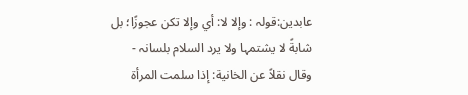عابدین:قولہ : وإلا لا: أي وإلا تکن عجوزًا؛ بل شابةً لا یشتمہا ولا یرد السلام بلسانہ - وقال نقلاً عن الخانیة: إذا سلمت المرأة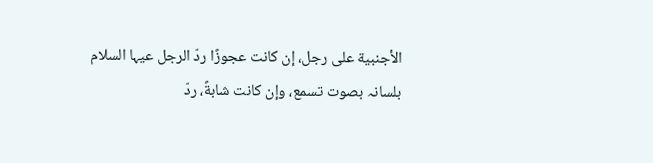الأجنبیة علی رجل، إن کانت عجوزًا ردّ الرجل عیہا السلام بلسانہ بصوت تسمع، وإن کانت شابةً، ردّ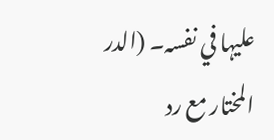علیہا في نفسہ۔ (الدر المختار مع رد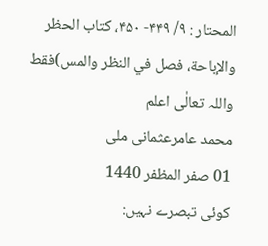المحتار : ۹/ ۴۴۹- ۴۵۰، کتاب الحظر والإباحة، فصل في النظر والمس)فقط
واللہ تعالٰی اعلم
محمد عامرعثمانی ملی
01 صفر المظفر 1440
کوئی تبصرے نہیں: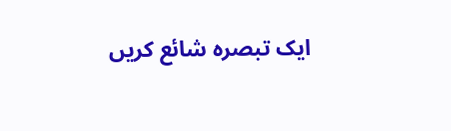ایک تبصرہ شائع کریں